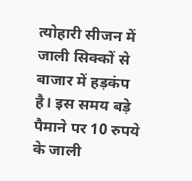त्योहारी सीजन में जाली सिक्कों से बाजार में हड़कंप है। इस समय बड़े पैमाने पर 10 रुपये के जाली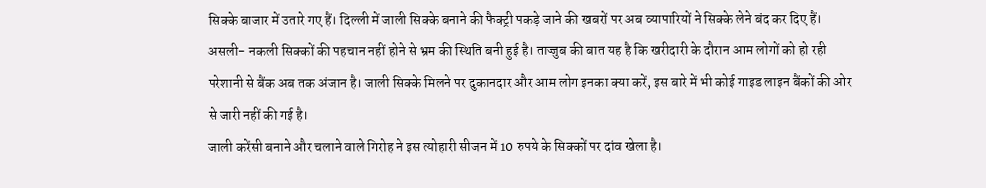सिक्के बाजार में उतारे गए हैं। दिल्ली में जाली सिक्के बनाने की फैक्ट्री पकड़े जाने की खबरों पर अब व्यापारियों ने सिक्के लेने बंद कर दिए हैं। असली- नकली सिक्कों की पहचान नहीं होने से भ्रम की स्थिति बनी हुई है। ताज्जुब की बात यह है कि खरीदारी के दौरान आम लोगों को हो रही परेशानी से बैंक अब तक अंजान है। जाली सिक्के मिलने पर दुकानदार और आम लोग इनका क्या करें, इस बारे में भी कोई गाइड लाइन बैंकों की ओर से जारी नहीं की गई है।
जाली करेंसी बनाने और चलाने वाले गिरोह ने इस त्योहारी सीजन में 10 रुपये के सिक्कों पर दांव खेला है।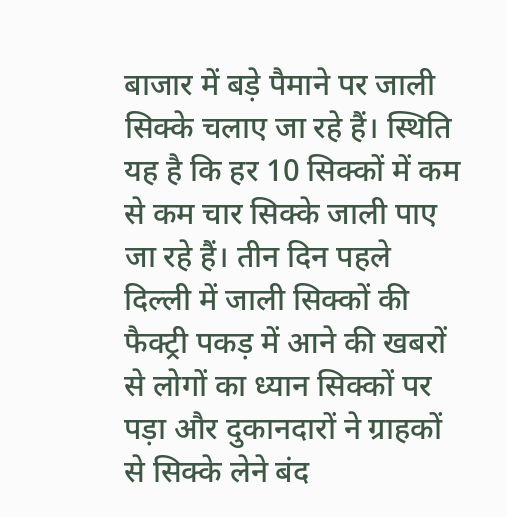बाजार में बड़े पैमाने पर जाली सिक्के चलाए जा रहे हैं। स्थिति यह है कि हर 10 सिक्कों में कम से कम चार सिक्के जाली पाए जा रहे हैं। तीन दिन पहले दिल्ली में जाली सिक्कों की फैक्ट्री पकड़ में आने की खबरों से लोगों का ध्यान सिक्कों पर पड़ा और दुकानदारों ने ग्राहकों से सिक्के लेने बंद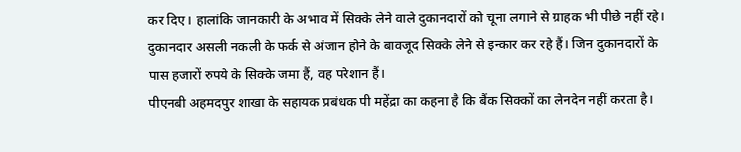कर दिए। हालांकि जानकारी के अभाव में सिक्के लेने वाले दुकानदारों को चूना लगाने से ग्राहक भी पीछे नहीं रहे। दुकानदार असली नकली के फर्क से अंजान होने के बावजूद सिक्के लेने से इन्कार कर रहे हैं। जिन दुकानदारों के पास हजारों रुपये के सिक्के जमा हैं, वह परेशान हैं।
पीएनबी अहमदपुर शाखा के सहायक प्रबंधक पी महेंद्रा का कहना है कि बैंक सिक्कों का लेनदेन नहीं करता है।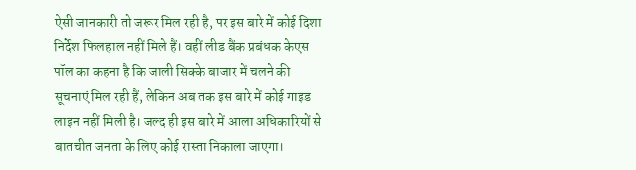ऐसी जानकारी तो जरूर मिल रही है, पर इस बारे में कोई दिशा निर्देश फिलहाल नहीं मिले हैं। वहीं लीड बैंक प्रबंधक केएस पॉल का कहना है कि जाली सिक्के बाजार में चलने की सूचनाएं मिल रही हैं, लेकिन अब तक इस बारे में कोई गाइड लाइन नहीं मिली है। जल्द ही इस बारे में आला अधिकारियों से बातचीत जनता के लिए कोई रास्ता निकाला जाएगा।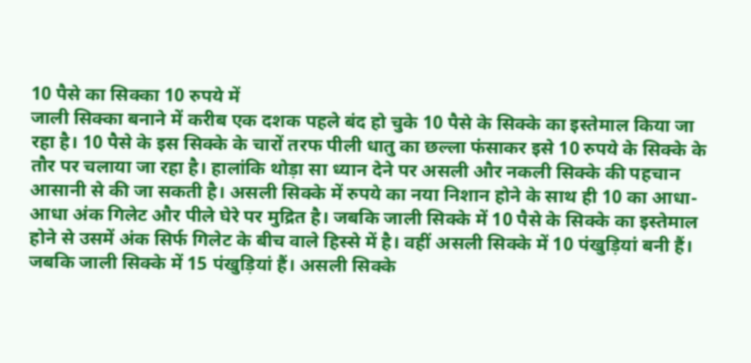10 पैसे का सिक्का 10 रुपये में
जाली सिक्का बनाने में करीब एक दशक पहले बंद हो चुके 10 पैसे के सिक्के का इस्तेमाल किया जा रहा है। 10 पैसे के इस सिक्के के चारों तरफ पीली धातु का छल्ला फंसाकर इसे 10 रुपये के सिक्के के तौर पर चलाया जा रहा है। हालांकि थोड़ा सा ध्यान देने पर असली और नकली सिक्के की पहचान आसानी से की जा सकती है। असली सिक्के में रुपये का नया निशान होने के साथ ही 10 का आधा- आधा अंक गिलेट और पीले घेरे पर मुद्रित है। जबकि जाली सिक्के में 10 पैसे के सिक्के का इस्तेमाल होने से उसमें अंक सिर्फ गिलेट के बीच वाले हिस्से में है। वहीं असली सिक्के में 10 पंखुड़ियां बनी हैं। जबकि जाली सिक्के में 15 पंखुड़ियां हैं। असली सिक्के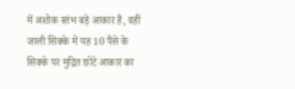में अशोक स्तंभ बड़े आकार है, वहीं जाली सिक्के में यह 10 पैसे के सिक्के पर मुद्रित छोटे आकार का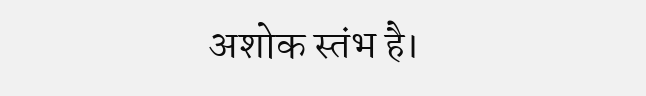अशोक स्तंभ है।